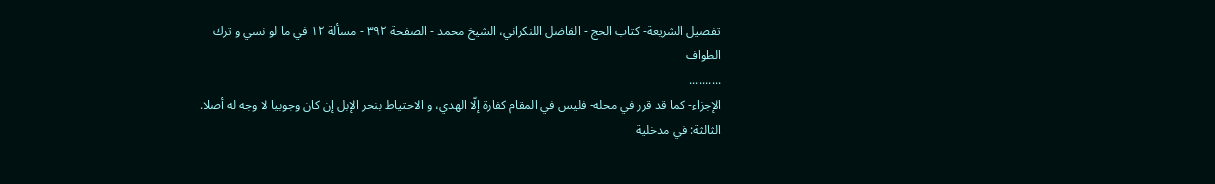تفصيل الشريعة- كتاب الحج - الفاضل اللنكراني، الشيخ محمد - الصفحة ٣٩٢ - مسألة ١٢ في ما لو نسي و ترك الطواف
..........
الإجزاء- كما قد قرر في محله- فليس في المقام كفارة إلّا الهدي، و الاحتياط بنحر الإبل إن كان وجوبيا لا وجه له أصلا.
الثالثة: في مدخلية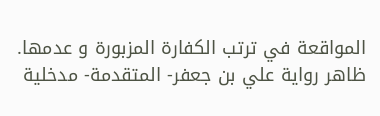المواقعة في ترتب الكفارة المزبورة و عدمها.
ظاهر رواية علي بن جعفر- المتقدمة- مدخلية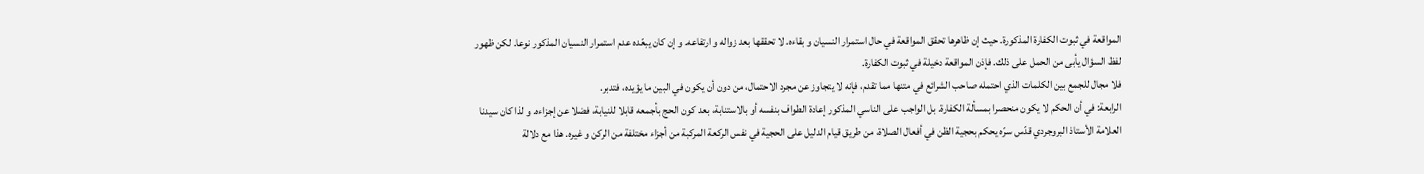المواقعة في ثبوت الكفارة المذكورة. حيث إن ظاهرها تحقق المواقعة في حال استمرار النسيان و بقاءه. لا تحققها بعد زواله و ارتفاعه. و إن كان يبعّده عدم استمرار النسيان المذكور نوعا. لكن ظهور لفظ السؤال يأبى من الحمل على ذلك. فإذن المواقعة دخيلة في ثبوت الكفارة.
فلا مجال للجمع بين الكلمات الذي احتمله صاحب الشرائع في متنها مما تقدم، فإنه لا يتجاوز عن مجرد الاحتمال، من دون أن يكون في البين ما يؤيده، فتدبر.
الرابعة: في أن الحكم لا يكون منحصرا بمسألة الكفارة. بل الواجب على الناسي المذكور إعادة الطواف بنفسه أو بالاستنابة، بعد كون الحج بأجمعه قابلا للنيابة، فضلا عن إجزاءه. و لذا كان سيدنا العلامة الأستاذ البروجردي قدّس سرّه يحكم بحجية الظن في أفعال الصلاة، من طريق قيام الدليل على الحجية في نفس الركعة المركبة من أجزاء مختلفة من الركن و غيره. هذا مع دلالة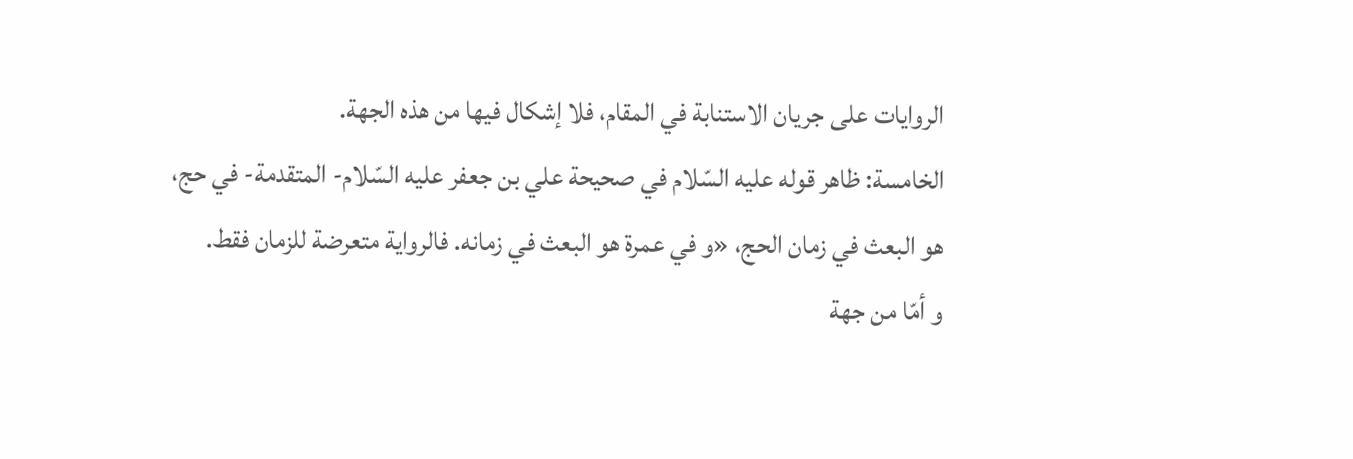الروايات على جريان الاستنابة في المقام، فلا إشكال فيها من هذه الجهة.
الخامسة: ظاهر قوله عليه السّلام في صحيحة علي بن جعفر عليه السّلام- المتقدمة- في حج، هو البعث في زمان الحج، «و في عمرة هو البعث في زمانه. فالرواية متعرضة للزمان فقط.
و أمّا من جهة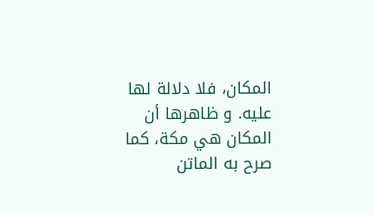المكان، فلا دلالة لها عليه. و ظاهرها أن المكان هي مكة، كما صرح به الماتن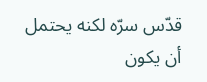قدّس سرّه لكنه يحتمل أن يكون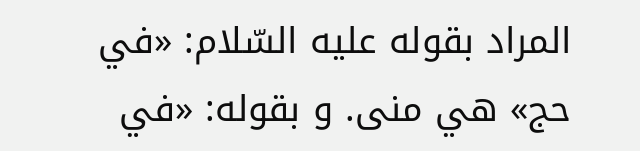المراد بقوله عليه السّلام: «في حج» هي منى. و بقوله: «في